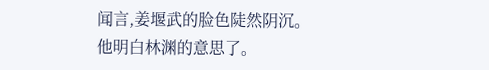闻言,姜堰武的脸色陡然阴沉。
他明白林渊的意思了。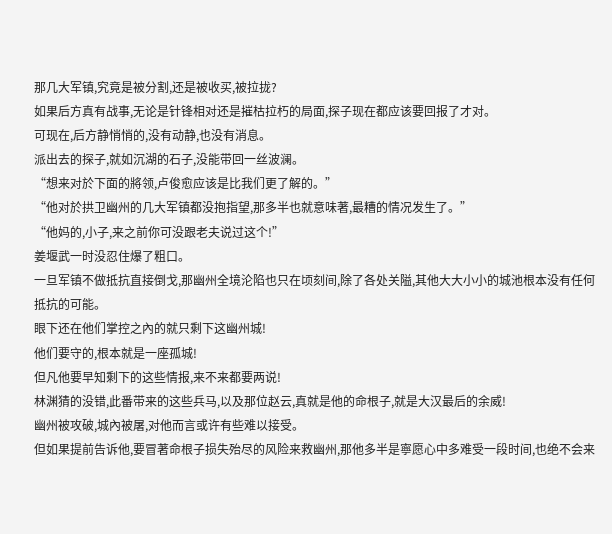那几大军镇,究竟是被分割,还是被收买,被拉拢?
如果后方真有战事,无论是针锋相对还是摧枯拉朽的局面,探子现在都应该要回报了才对。
可现在,后方静悄悄的,没有动静,也没有消息。
派出去的探子,就如沉湖的石子,没能带回一丝波澜。
“想来对於下面的將领,卢俊愈应该是比我们更了解的。”
“他对於拱卫幽州的几大军镇都没抱指望,那多半也就意味著,最糟的情况发生了。”
“他妈的,小子,来之前你可没跟老夫说过这个!”
姜堰武一时没忍住爆了粗口。
一旦军镇不做抵抗直接倒戈,那幽州全境沦陷也只在顷刻间,除了各处关隘,其他大大小小的城池根本没有任何抵抗的可能。
眼下还在他们掌控之內的就只剩下这幽州城!
他们要守的,根本就是一座孤城!
但凡他要早知剩下的这些情报,来不来都要两说!
林渊猜的没错,此番带来的这些兵马,以及那位赵云,真就是他的命根子,就是大汉最后的余威!
幽州被攻破,城內被屠,对他而言或许有些难以接受。
但如果提前告诉他,要冒著命根子损失殆尽的风险来救幽州,那他多半是寧愿心中多难受一段时间,也绝不会来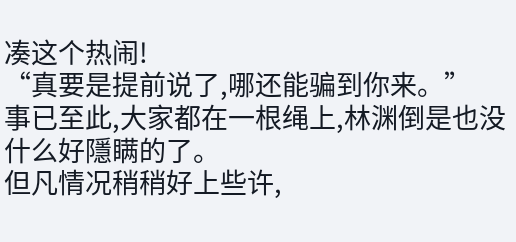凑这个热闹!
“真要是提前说了,哪还能骗到你来。”
事已至此,大家都在一根绳上,林渊倒是也没什么好隱瞒的了。
但凡情况稍稍好上些许,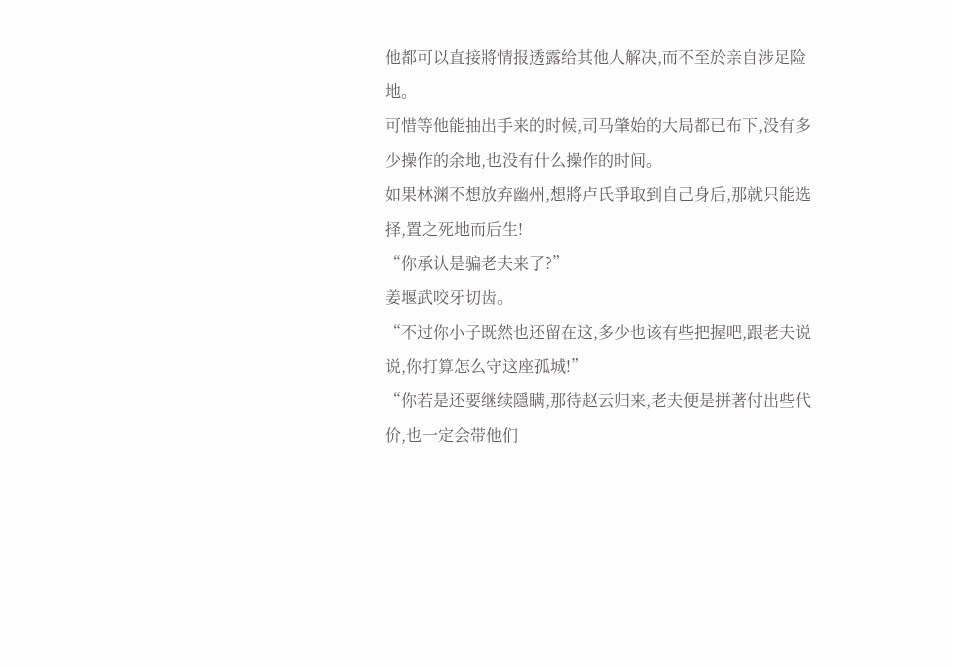他都可以直接將情报透露给其他人解决,而不至於亲自涉足险地。
可惜等他能抽出手来的时候,司马肇始的大局都已布下,没有多少操作的余地,也没有什么操作的时间。
如果林渊不想放弃幽州,想將卢氏爭取到自己身后,那就只能选择,置之死地而后生!
“你承认是骗老夫来了?”
姜堰武咬牙切齿。
“不过你小子既然也还留在这,多少也该有些把握吧,跟老夫说说,你打算怎么守这座孤城!”
“你若是还要继续隱瞒,那待赵云归来,老夫便是拼著付出些代价,也一定会带他们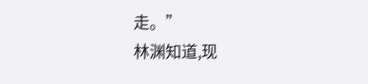走。”
林渊知道,现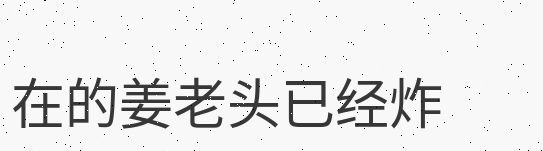在的姜老头已经炸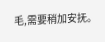毛,需要稍加安抚。